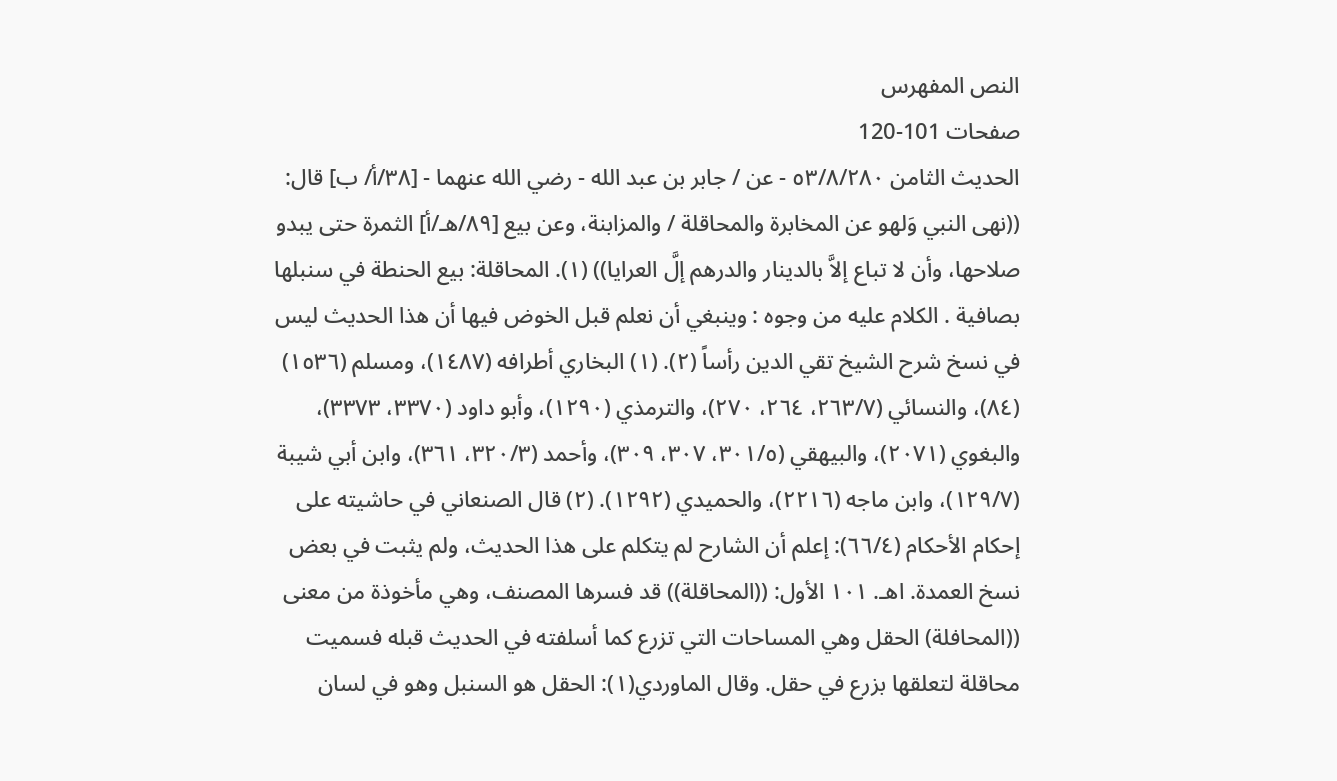النص المفهرس
صفحات 101-120
الحديث الثامن ٥٣/٨/٢٨٠ - عن / جابر بن عبد الله - رضي الله عنهما - [٣٨/أ/ ب] قال: ((نهى النبي وَلهو عن المخابرة والمحاقلة / والمزابنة، وعن بيع [٨٩/هـ/أ] الثمرة حتى يبدو صلاحها، وأن لا تباع إلاَّ بالدينار والدرهم إلَّ العرايا)) (١). المحاقلة: بيع الحنطة في سنبلها بصافية . الكلام علیه من وجوه : وينبغي أن نعلم قبل الخوض فيها أن هذا الحديث ليس في نسخ شرح الشيخ تقي الدين رأساً (٢). (١) البخاري أطرافه (١٤٨٧)، ومسلم (١٥٣٦) (٨٤)، والنسائي (٢٦٣/٧، ٢٦٤، ٢٧٠)، والترمذي (١٢٩٠)، وأبو داود (٣٣٧٠، ٣٣٧٣)، والبغوي (٢٠٧١)، والبيهقي (٣٠١/٥، ٣٠٧، ٣٠٩)، وأحمد (٣٢٠/٣، ٣٦١)، وابن أبي شيبة (١٢٩/٧)، وابن ماجه (٢٢١٦)، والحميدي (١٢٩٢). (٢) قال الصنعاني في حاشيته على إحكام الأحكام (٦٦/٤): إعلم أن الشارح لم يتكلم على هذا الحديث، ولم يثبت في بعض نسخ العمدة. اهـ. ١٠١ الأول: ((المحاقلة)) قد فسرها المصنف، وهي مأخوذة من معنى ((المحافلة) الحقل وهي المساحات التي تزرع كما أسلفته في الحديث قبله فسميت محاقلة لتعلقها بزرع في حقل. وقال الماوردي(١): الحقل هو السنبل وهو في لسان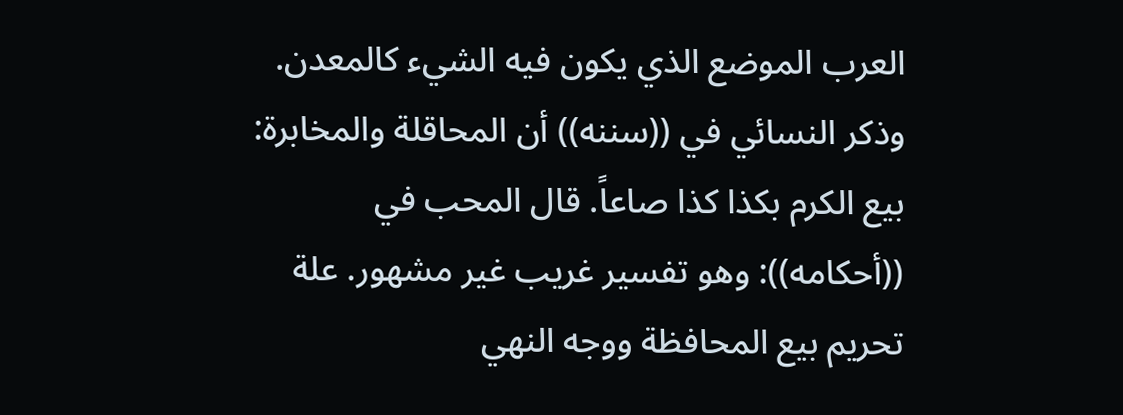العرب الموضع الذي يكون فيه الشيء كالمعدن. وذكر النسائي في ((سننه)) أن المحاقلة والمخابرة: بيع الكرم بكذا كذا صاعاً. قال المحب في ((أحكامه)): وهو تفسير غريب غير مشهور. علة تحريم بيع المحافظة ووجه النهي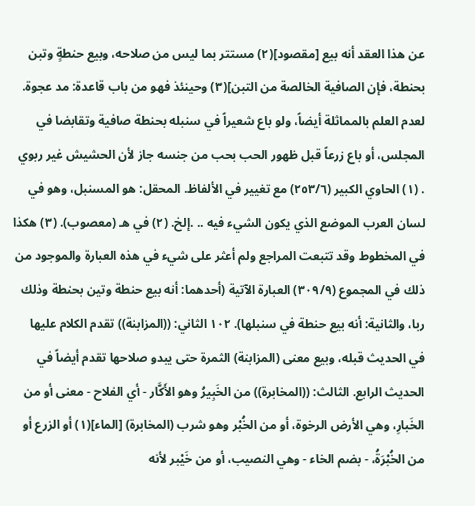عن هذا العقد أنه بيع [مقصود](٢) مستتر بما ليس من صلاحه، وبيع حنطةٍ وتبن بحنطة، فإن الصافية الخالصة من التبن](٣) وحينئذ فهو من باب قاعدة: مد عجوة. لعدم العلم بالمماثلة أيضاً، ولو باع شعيراً في سنبله بحنطة صافية وتقابضا في المجلس، أو باع زرعاً قبل ظهور الحب بحب من جنسه جاز لأن الحشيش غير ربوي . (١) الحاوي الكبير (٢٥٣/٦) مع تغيير في الألفاظ. المحقل: هو المسنبل، وهو في لسان العرب الموضع الذي يكون الشيء فيه .. .إلخ. (٢) في هـ (معصوب). (٣) هكذا في المخطوط وقد تتبعت المراجع ولم أعثر على شيء في هذه العبارة والموجود من ذلك في المجموع (٣٠٩/٩) العبارة الآتية (أحدهما: أنه بيع حنطة وتين بحنطة وذلك ربا، والثانية: أنه بيع حنطة في سنبلها). ١٠٢ الثاني: ((المزابنة)) تقدم الكلام عليها في الحديث قبله، وبيع معنى (المزابنة) الثمرة حتى يبدو صلاحها تقدم أيضاً في الحديث الرابع. الثالث: ((المخابرة)) من الخَبِيرُ وهو الأَكَّار - أي الفلاح - معنى أو من الخَبارِ، وهي الأرض الرخوة، أو من الخُبْر وهو شرب (المخابرة) [الماء](١) أو الزرع أو من الخُبْرَةُ، - بضم الخاء - وهي النصيب، أو من خَيْبر لأنه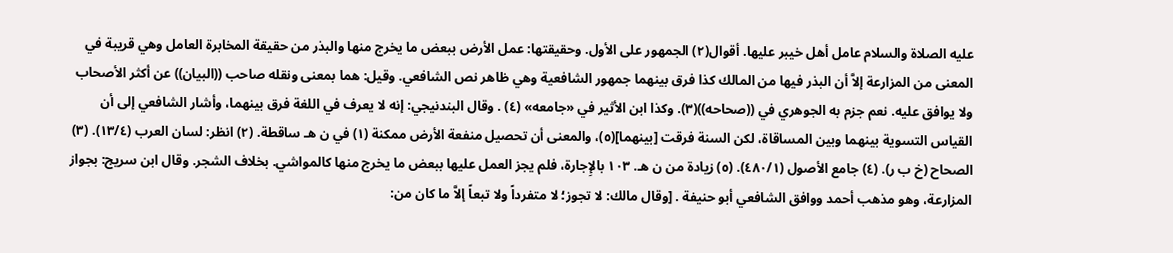عليه الصلاة والسلام عامل أهل خيبر عليها. أقوال(٢) الجمهور على الأول. وحقيقتها: عمل الأرض ببعض ما يخرج منها والبذر من حقيقة المخابرة العامل وهي قريبة في المعنى من المزارعة إلاَّ أن البذر فيها من المالك كذا فرق بينهما جمهور الشافعية وهي ظاهر نص الشافعي. وقيل: هما بمعنى ونقله صاحب ((البيان)) عن أكثر الأصحاب ولا يوافق عليه. نعم جزم به الجوهري في ((صحاحه))(٣). وكذا ابن الأثير في «جامعه» (٤) . وقال البندنيجي: إنه لا يعرف في اللغة فرق بينهما، وأشار الشافعي إلى أن القياس التسوية بينهما وبين المساقاة، لكن السنة فرقت [بينهما](٥)، والمعنى أن تحصيل منفعة الأرض ممكنة (١) في ن هـ ساقطة. (٢) انظر: لسان العرب (١٣/٤). (٣) الصحاح (خ ب ر). (٤) جامع الأصول (٤٨٠/١). (٥) زيادة من ن هـ. ١٠٣ بالإِجارة، فلم يجز العمل عليها ببعض ما يخرج منها كالمواشي. بخلاف الشجر. وقال ابن سريج: بجواز المزارعة، وهو مذهب أحمد ووافق الشافعي أبو حنيفة . [وقال مالك: لا تجوز؛ لا متفرداً ولا تبعاً إلاَّ ما كان من: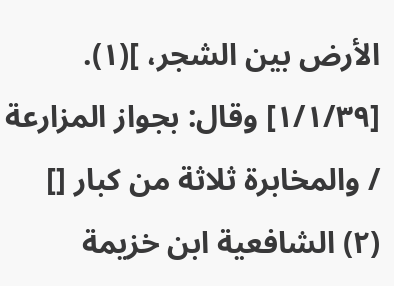الأرض بين الشجر، ](١). [١/١/٣٩] وقال: بجواز المزارعة / والمخابرة ثلاثة من كبار [] (٢) الشافعية ابن خزيمة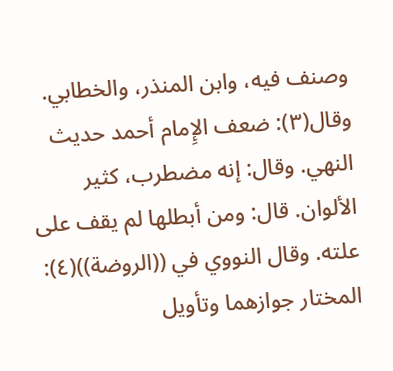وصنف فيه، وابن المنذر، والخطابي. وقال(٣): ضعف الإِمام أحمد حديث النهي. وقال: إنه مضطرب، كثير الألوان. قال: ومن أبطلها لم يقف على علته. وقال النووي في ((الروضة))(٤): المختار جوازهما وتأويل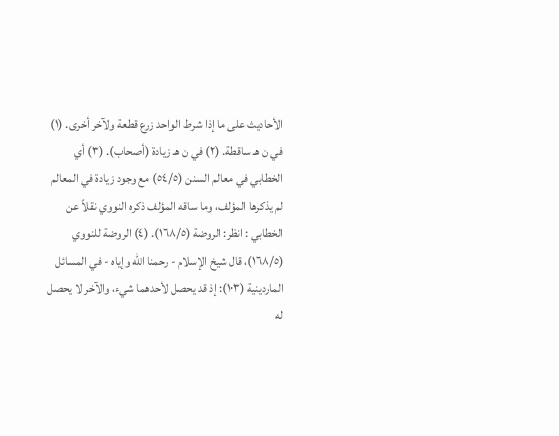الأحاديث على ما إذا شرط الواحد زرع قطعة ولآخر أخرى. (١) في ن هـ ساقطة. (٢) في ن هـ زيادة (أصحاب). (٣) أي الخطابي في معالم السنن (٥٤/٥) مع وجود زيادة في المعالم لم يذكرها المؤلف، وما ساقه المؤلف ذكره النووي نقلاً عن الخطابي : انظر: الروضة (١٦٨/٥). (٤) الروضة للنووي (١٦٨/٥)، قال شيخ الإسلام - رحمنا الله وإياه - في المسائل الماردينية (١٠٣): إذ قد يحصل لأحدهما شيء، والآخر لا يحصل له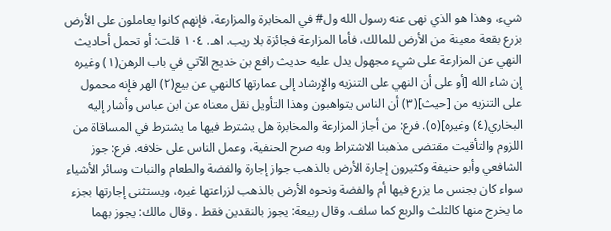شيء، وهذا هو الذي نهى عنه رسول الله ول# في المخابرة والمزارعة، فإنهم كانوا يعاملون على الأرض بزرع بقعة معينة من الأرض للمالك، فأما المزارعة فجائزة بلا ريب. اهـ. ١٠٤ قلت: أو تحمل أحاديث النهي عن المزارعة على شيء مجهول يدل عليه حديث رافع بن خديج الآتي في باب الرهن(١) وغيره إن شاء الله [أو على أن النهي على التنزيه والإِرشاد إلى عمارتها كالنهي عن بيع(٢) الهر فإنه محمول على التنزيه من [حيث](٣) أن الناس يتواهبون وهذا التأويل نقل معناه عن ابن عباس وأشار إليه البخاري(٤) وغيره](٥). فرع: من أجاز المزارعة والمخابرة هل يشترط فيها ما يشترط في المساقاة من اللزوم والتأقيت مقتضى مذهبنا الاشتراط وبه صرح الحنفية، وعمل الناس على خلافه. فرع: جوز الشافعي وأبو حنيفة وكثيرون إجارة الأرض بالذهب جواز إجارة والفضة والطعام والنبات وسائر الأشياء سواء كان بجنس ما يزرع فيها أم والفضة ونحوه الأرض بالذهب لزراعتها غيره، ويستثنى إجارتها بجزء ما يخرج منها كالثلث والربع كما سلف. وقال ربيعة: يجوز بالنقدين فقط . وقال مالك: يجوز بهما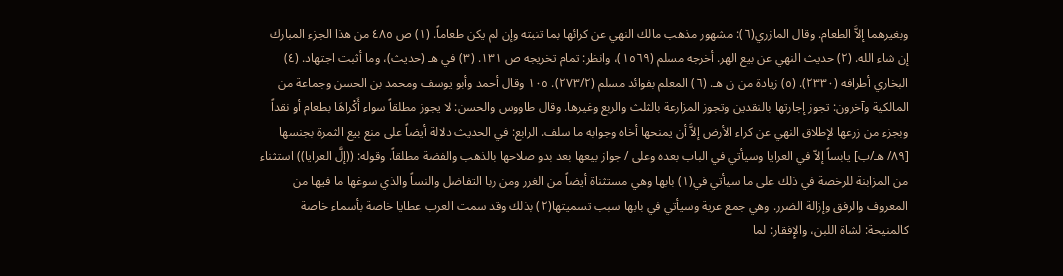وبغيرهما إلاَّ الطعام. وقال المازري(٦): مشهور مذهب مالك النهي عن كرائها بما تنبته وإن لم يكن طعاماً. (١) ص ٤٨٥ من هذا الجزء المبارك إن شاء الله. (٢) حديث النهي عن بيع الهر. أخرجه مسلم (١٥٦٩)، وانظر: تمام تخريجه ص ١٣١. (٣) في هـ (حديث)، وما أثبت اجتهاد. (٤) البخاري أطرافه (٢٣٣٠). (٥) زيادة من ن هـ. (٦) المعلم بفوائد مسلم (٢٧٣/٢). ١٠٥ وقال أحمد وأبو يوسف ومحمد بن الحسن وجماعة من المالكية وآخرون: تجوز إجارتها بالنقدين وتجوز المزارعة بالثلث والربع وغيرها. وقال طاووس والحسن: لا يجوز مطلقاً سواء أَكْراهَا بطعام أو نقداً وبجزء من زرعها لإطلاق النهي عن كراء الأرض إلاَّ أن يمنحها أخاه وجوابه ما سلف. الرابع: في الحديث دلالة أيضاً على منع بيع الثمرة بجنسها [٨٩/ هـ/ب] يابساً إلاّ في العرايا وسيأتي في الباب بعده وعلى / جواز بيعها بعد بدو صلاحها بالذهب والفضة مطلقاً. وقوله: ((إلَّ العرايا)) استثناء من المزابنة للرخصة في ذلك على ما سيأتي في(١) بابها وهي مستثناة أيضاً من الغرر ومن ربا التفاضل والنساً والذي سوغها ما فيها من المعروف والرفق وإزالة الضرر. وهي جمع عرية وسيأتي في بابها سبب تسميتها(٢) بذلك وقد سمت العرب عطايا خاصة بأسماء خاصة كالمنيحة: لشاة اللبن، والإِفقار: لما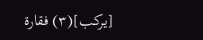[يركب](٣) فقارة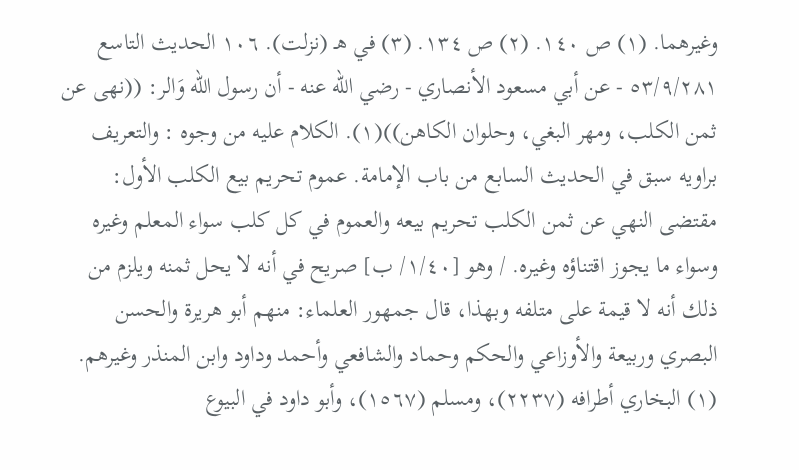وغيرهما. (١) ص ١٤٠. (٢) ص ١٣٤. (٣) في هـ (نزلت). ١٠٦ الحديث التاسع ٥٣/٩/٢٨١ - عن أبي مسعود الأنصاري - رضي الله عنه - أن رسول الله وَالر: ((نهى عن ثمن الكلب، ومهر البغي، وحلوان الكاهن))(١). الكلام عليه من وجوه : والتعريف براويه سبق في الحديث السابع من باب الإمامة. عموم تحريم بيع الكلب الأول: مقتضى النهي عن ثمن الكلب تحريم بيعه والعموم في كل كلب سواء المعلم وغيره وسواء ما يجوز اقتناؤه وغيره. / وهو [١/٤٠/ ب] صريح في أنه لا يحل ثمنه ويلزم من ذلك أنه لا قيمة على متلفه وبهذا، قال جمهور العلماء: منهم أبو هريرة والحسن البصري وربيعة والأوزاعي والحكم وحماد والشافعي وأحمد وداود وابن المنذر وغيرهم. (١) البخاري أطرافه (٢٢٣٧)، ومسلم (١٥٦٧)، وأبو داود في البيوع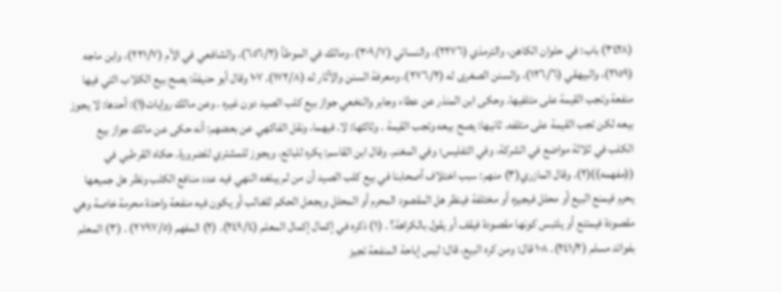(٣٤٢٨) باب: في حلوان الكاهن، والترمذي (٢٢٧٦)، والنسائي (٣٠٩/٧)، ومالك في الموطأ (٦٥٦/٢)، والشافعي في الأم (٢٢١/٧)، وابن ماجه (٢١٥٩)، والبيهقي (١٢٦/٦)، والسنن الصغرى له (٢٧٦/٢)، ومعرفة السنن والآثار له (١٧٢/٨). ١٠٧ وقال أبو حنيفة: يصح بيع الكلاب التي فيها منفعة وتجب القيمة علی متلفيها. وحكى ابن المنذر عن عطاء وجابر والنخعي جواز بيع كلب الصيد دون غيره . وعن مالك روايات(١): أحدها: لا يجوز بيعه لكن تجب القيمة على متلفه. ثانيها: يصح بيعه وتجب القيمة . وثالثها: لا. فيهما، ونقل الفاكهي عن بعضهم: أنه حكى عن مالك جواز بيع الكلب في ثلاثة مواضع في الشركة، وفي التفليس؛ وفي المغنم. وقال ابن القاسم: يكره للبائع، ويجوز للمشتري للضرورة. حكاه القرطبي في ((مفهمه))(٢). وقال المازري(٣) منهم: سبب اختلاف أصحابنا في بيع كلب الصيد أن من لم يبلغه النهي فيه عدد منافع الكلب ونظر هل جميعها يحرم فيمنع البيع أو محلل فيجيزه أو مختلفة فينظر هل المقصود المحرم أو المحلل ويجعل الحكم للغالب أو يكون فيه منفعة واحدة محرمة خاصة وهي مقصودة فيمتنع أو يلتبس كونها مقصودة فيقف أو يقول بالكراهة؟ . (١) ذكره في إكمال إكمال المعلم (٢٤٩/٤). (٢) المفهم (٢٧٩٧/٥) . (٣) المعلم بفوائد مسلم (٢٤١/٢). ١٠٨ قال: ومن كره البيع، قال: ليس إباحة المنفعة تجيز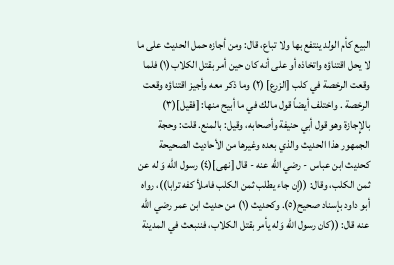البيع كأم الولد ينتفع بها ولا تباع، قال: ومن أجازه حمل الحديث على ما لا يحل اقتناؤه واتخاذه أو على أنه كان حين أمر بقتل الكلاب(١) فلما وقعت الرخصة في كلب [الزرع] (٢) وما ذكر معه وأجيز اقتناؤه وقعت الرخصة . واختلف أيضاً قول مالك في ما أبيح منها: [فقيل](٣) بالإِجازة وهو قول أبي حنيفة وأصحابه، وقيل: بالمنع. قلت: وحجة الجمهور هذا الحديث والذي بعده وغيرها من الأحاديث الصحيحة كحديث ابن عباس - رضي الله عنه - قال [نهى](٤) رسول الله وَ له عن ثمن الكلب، وقال: ((إن جاء يطلب ثمن الكلب فاملأ كفه ترابا))، رواه أبو داود بإسناد صحيح(٥). وكحديث (١) من حديث ابن عمر رضي الله عنه قال: ((كان رسول الله وَله يأمر بقتل الكلاب، فننبعث في المدينة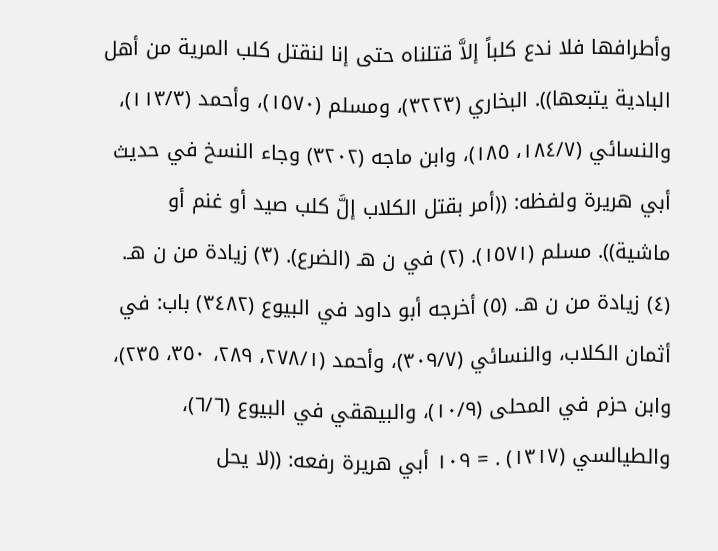وأطرافها فلا ندع كلباً إلاَّ قتلناه حتى إنا لنقتل كلب المرية من أهل البادية يتبعها)). البخاري (٣٢٢٣)، ومسلم (١٥٧٠)، وأحمد (١١٣/٣)، والنسائي (١٨٤/٧، ١٨٥)، وابن ماجه (٣٢٠٢) وجاء النسخ في حديث أبي هريرة ولفظه: ((أمر بقتل الكلاب إلَّ كلب صيد أو غنم أو ماشية)). مسلم (١٥٧١). (٢) في ن هـ (الضرع). (٣) زيادة من ن هـ. (٤) زيادة من ن هـ. (٥) أخرجه أبو داود في البيوع (٣٤٨٢) باب: في أثمان الكلاب، والنسائي (٣٠٩/٧)، وأحمد (٢٧٨/١، ٢٨٩، ٣٥٠، ٢٣٥)، وابن حزم في المحلى (١٠/٩)، والبيهقي في البيوع (٦/٦)، والطيالسي (١٣١٧) . = ١٠٩ أبي هريرة رفعه: ((لا يحل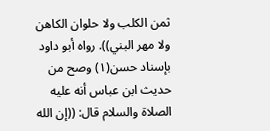ثمن الكلب ولا حلوان الكاهن ولا مهر البني)). رواه أبو داود بإسناد حسن(١) وصح من حديث ابن عباس أنه عليه الصلاة والسلام قال: ((إن الله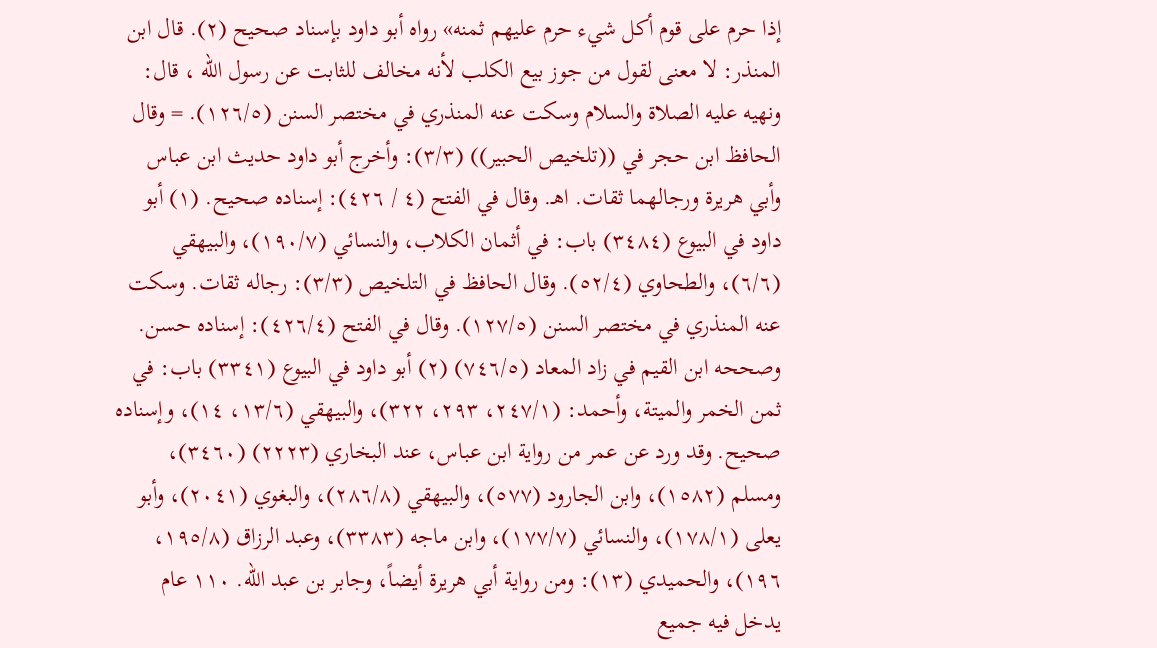إذا حرم على قوم أكل شيء حرم عليهم ثمنه» رواه أبو داود بإسناد صحيح (٢). قال ابن المنذر: لا معنى لقول من جوز بيع الكلب لأنه مخالف للثابت عن رسول الله ، قال: ونهيه عليه الصلاة والسلام وسكت عنه المنذري في مختصر السنن (١٢٦/٥). = وقال الحافظ ابن حجر في ((تلخيص الحبير)) (٣/٣): وأخرج أبو داود حديث ابن عباس وأبي هريرة ورجالهما ثقات. اهـ. وقال في الفتح (٤ / ٤٢٦): إسناده صحيح. (١) أبو داود في البيوع (٣٤٨٤) باب: في أثمان الكلاب، والنسائي (١٩٠/٧)، والبيهقي (٦/٦)، والطحاوي (٥٢/٤). وقال الحافظ في التلخيص (٣/٣): رجاله ثقات. وسكت عنه المنذري في مختصر السنن (١٢٧/٥). وقال في الفتح (٤٢٦/٤): إسناده حسن. وصححه ابن القيم في زاد المعاد (٧٤٦/٥) (٢) أبو داود في البيوع (٣٣٤١) باب: في ثمن الخمر والميتة، وأحمد: (٢٤٧/١، ٢٩٣، ٣٢٢)، والبيهقي (١٣/٦، ١٤)، وإسناده صحيح. وقد ورد عن عمر من رواية ابن عباس، عند البخاري (٢٢٢٣) (٣٤٦٠)، ومسلم (١٥٨٢)، وابن الجارود (٥٧٧)، والبيهقي (٢٨٦/٨)، والبغوي (٢٠٤١)، وأبو يعلى (١٧٨/١)، والنسائي (١٧٧/٧)، وابن ماجه (٣٣٨٣)، وعبد الرزاق (١٩٥/٨، ١٩٦)، والحميدي (١٣): ومن رواية أبي هريرة أيضاً، وجابر بن عبد الله. ١١٠ عام يدخل فيه جميع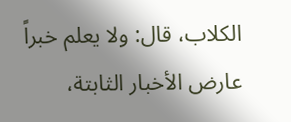الكلاب، قال: ولا يعلم خبراً عارض الأخبار الثابتة،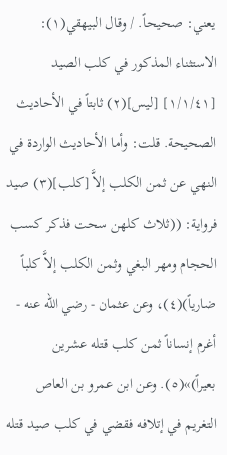يعني: صحيحاً. / وقال البيهقي(١): الاستثناء المذكور في كلب الصيد [١/١/٤١] [ليس](٢) ثابتاً في الأحاديث الصحيحة. قلت: وأما الأحاديث الواردة في النهي عن ثمن الكلب إلاَّ [كلب](٣) صيد فرواية: ((ثلاث كلهن سحت فذكر كسب الحجام ومهر البغي وثمن الكلب إلاَّ كلباً ضارياً)(٤)، وعن عثمان - رضي الله عنه - أغرم إنساناً ثمن كلب قتله عشرين بعيراً)»(٥). وعن ابن عمرو بن العاص التغريم في إتلافه فقضي في كلب صيد قتله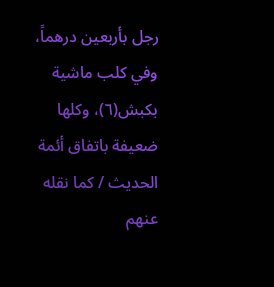رجل بأربعين درهماً، وفي كلب ماشية بكبش(٦)، وكلها ضعيفة باتفاق أئمة الحديث / كما نقله عنهم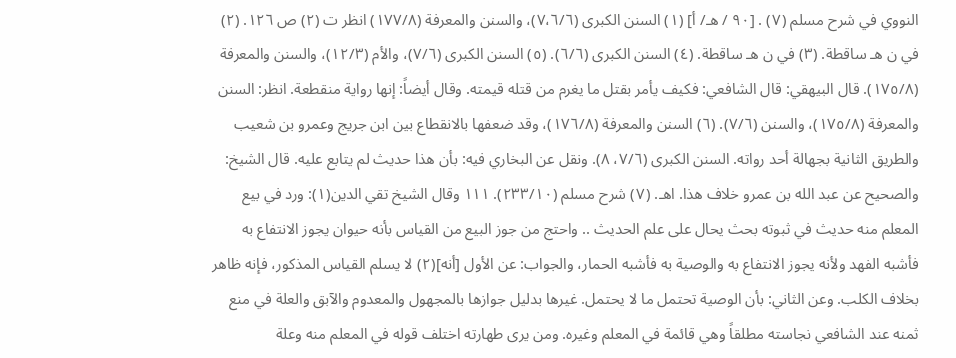النووي في شرح مسلم (٧) . [٩٠ / هـ/ أ] (١) السنن الكبرى (٧،٦/٦)، والسنن والمعرفة (١٧٧/٨) انظر ت (٢) ص ١٢٦. (٢) في ن هـ ساقطة. (٣) في ن هـ ساقطة. (٤) السنن الكبرى (٦/٦). (٥) السنن الكبرى (٧/٦)، والأم (١٢/٣)، والسنن والمعرفة (١٧٥/٨). قال البيهقي: قال الشافعي: فكيف يأمر بقتل ما يغرم من قتله قيمته. وقال أيضاً: إنها رواية منقطعة. انظر: السنن والمعرفة (١٧٥/٨)، والسنن (٧/٦). (٦) السنن والمعرفة (١٧٦/٨)، وقد ضعفها بالانقطاع بين ابن جريج وعمرو بن شعيب والطريق الثانية بجهالة أحد رواته. السنن الكبرى (٧/٦، ٨). ونقل عن البخاري فيه: بأن هذا حديث لم يتابع عليه. قال الشيخ: والصحيح عن عبد الله بن عمرو خلاف هذا. اهـ. (٧) شرح مسلم (٢٣٣/١٠). ١١١ وقال الشيخ تقي الدين(١): ورد في بيع المعلم منه حديث في ثبوته بحث يحال على علم الحديث .. واحتج من جوز البيع من القياس بأنه حيوان يجوز الانتفاع به فأشبه الفهد ولأنه يجوز الانتفاع به والوصية به فأشبه الحمار، والجواب: عن الأول [أنه](٢) لا يسلم القياس المذكور، فإنه ظاهر بخلاف الكلب. وعن الثاني: بأن الوصية تحتمل ما لا يحتمل. غيرها بدليل جوازها بالمجهول والمعدوم والآبق والعلة في منع ثمنه عند الشافعي نجاسته مطلقاً وهي قائمة في المعلم وغيره. ومن يرى طهارته اختلف قوله في المعلم منه وعلة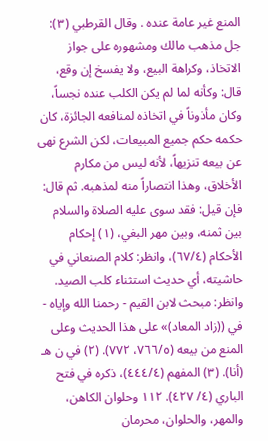المنع غير عامة عنده . وقال القرطبي (٣): جل مذهب مالك ومشهوره على جواز الاتخاذ، وکراهة البيع، ولا یفسخ إن وقع، قال: وکأنه لما لم یکن الكلب عنده نجساً، وكان مأذوناً في اتخاذه لمنافعه الجائزة، كان حكمه حكم جميع المبيعات، لكن الشرع نهى عن بيعه تنزيهاً، لأنه ليس من مكارم الأخلاق، وهذا انتصاراً منه لمذهبه. ثم قال: فإن قيل: فقد سوى عليه الصلاة والسلام بين ثمنه، وبين مهر البغي، (١) إحكام الأحكام (٦٧/٤)، وانظر: كلام الصنعاني في حاشيته، أي حديث استثناء كلب الصيد. وانظر: مبحث لابن القيم - رحمنا الله وإياه - في ((زاد المعاد)» على هذا الحديث وعلى المنع من بيعه (٧٦٦/٥، ٧٧٢). (٢) في ن هـ (أنا). (٣) المفهم (٤٤٤/٤)، ذكره في فتح الباري (٤/ ٤٢٧). ١١٢ وحلوان الكاهن، والمهر، والحلوان، محرمان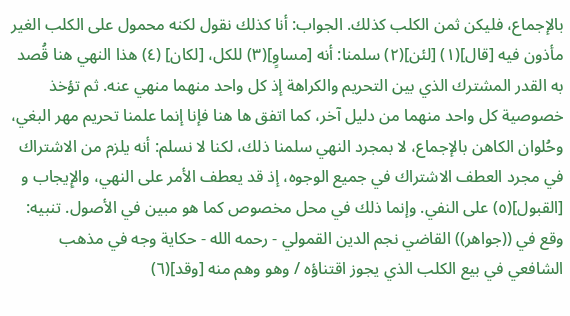بالإجماع، فليكن ثمن الكلب كذلك. الجواب: أنا كذلك نقول لكنه محمول على الكلب الغير مأذون فيه [قال](١) [لئن](٢) سلمنا: أنه [مساوٍ](٣) للكل، [لكان] (٤) هذا النهي هنا قُصد به القدر المشترك الذي بين التحريم والكراهة إذ كل واحد منهما منهي عنه. ثم تؤخذ خصوصية كل واحد منهما من دليل آخر، كما اتفق ها هنا فإنا إنما علمنا تحريم مهر البغي، وحُلوان الكاهن بالإجماع، لا بمجرد النهي سلمنا ذلك، لكنا لا نسلم: أنه يلزم من الاشتراك في مجرد العطف الاشتراك في جميع الوجوه، إذ قد يعطف الأمر على النهي، والإِيجاب و [القبول](٥) على النفي. وإنما ذلك في محل مخصوص كما هو مبين في الأصول. تنبيه: وقع في ((جواهر)) القاضي نجم الدين القمولي - رحمه الله - حكاية وجه في مذهب الشافعي في بيع الكلب الذي يجوز اقتناؤه / وهو وهم منه [وقد](٦)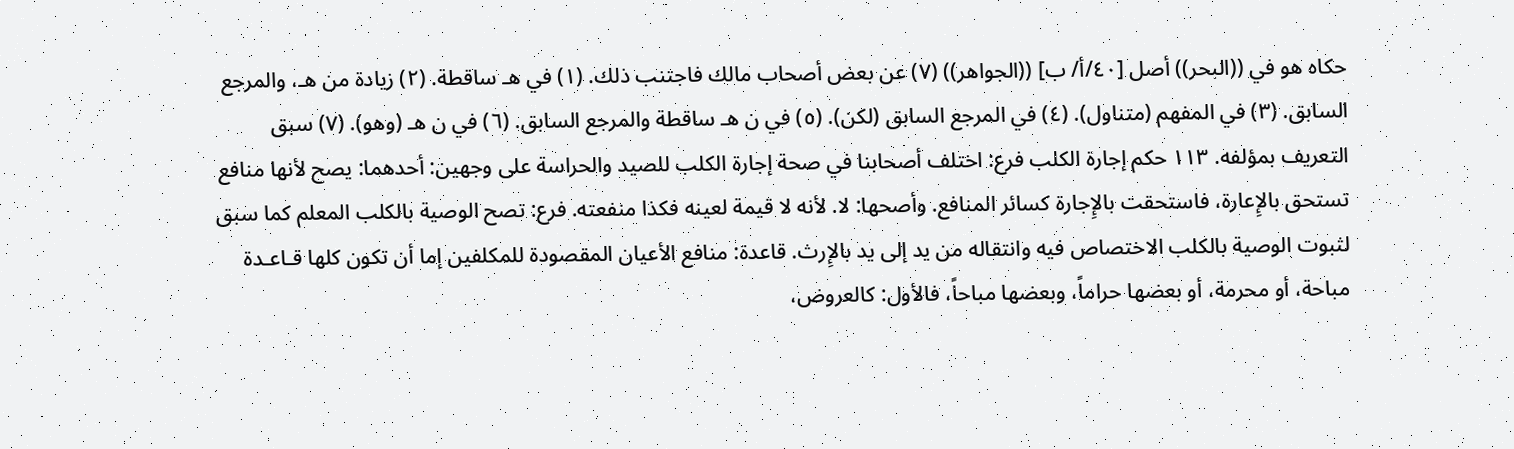حكاه هو في ((البحر)) أصل [٤٠/أ/ ب] ((الجواهر)) (٧) عن بعض أصحاب مالك فاجتنب ذلك. (١) في هـ ساقطة. (٢) زيادة من هـ، والمرجع السابق. (٣) في المفهم (متناول). (٤) في المرجع السابق (لكن). (٥) في ن هـ ساقطة والمرجع السابق. (٦) في ن ھـ (وهو). (٧) سبق التعريف بمؤلفه. ١١٣ حكم إجارة الكلب فرع: اختلف أصحابنا في صحة إجارة الكلب للصيد والحراسة على وجهين: أحدهما: يصح لأنها منافع تستحق بالإِعارة، فاستحقت بالإِجارة كسائر المنافع. وأصحها: لا. لأنه لا قيمة لعينه فكذا منفعته. فرع: تصح الوصية بالكلب المعلم كما سبق لثبوت الوصية بالكلب الاختصاص فيه وانتقاله من ید إلی ید بالإِرث. قاعدة: منافع الأعيان المقصودة للمكلفين إما أن تكون كلها قـاعـدة مباحة، أو محرمة، أو بعضها حراماً، وبعضها مباحاً، فالأول: کالعروض،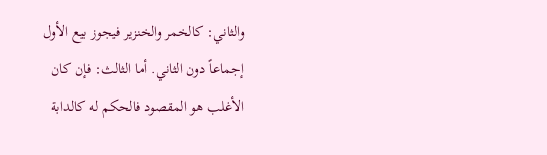والثاني: كالخمر والخنزير فيجوز بيع الأول إجماعاً دون الثاني. أما الثالث: فإن كان الأغلب هو المقصود فالحكم له كالدابة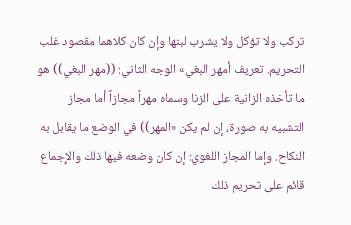تركب ولا تؤكل ولا يشرب لبنها وإن كان كلاهما مقصود غلب التحریم. تعريف أمهر البغي» الوجه الثاني: ((مهر البغي)) هو ما تأخذه الزانية على الزنا وسماه مهراً مجازاً أما مجاز التشبيه به صورة، إن لم يكن «المهر)) في الوضع ما يقابل به النكاح. وإما المجاز اللغوي: إن كان وضعه فيها ذلك والإِجماع قائم على تحريم ذلك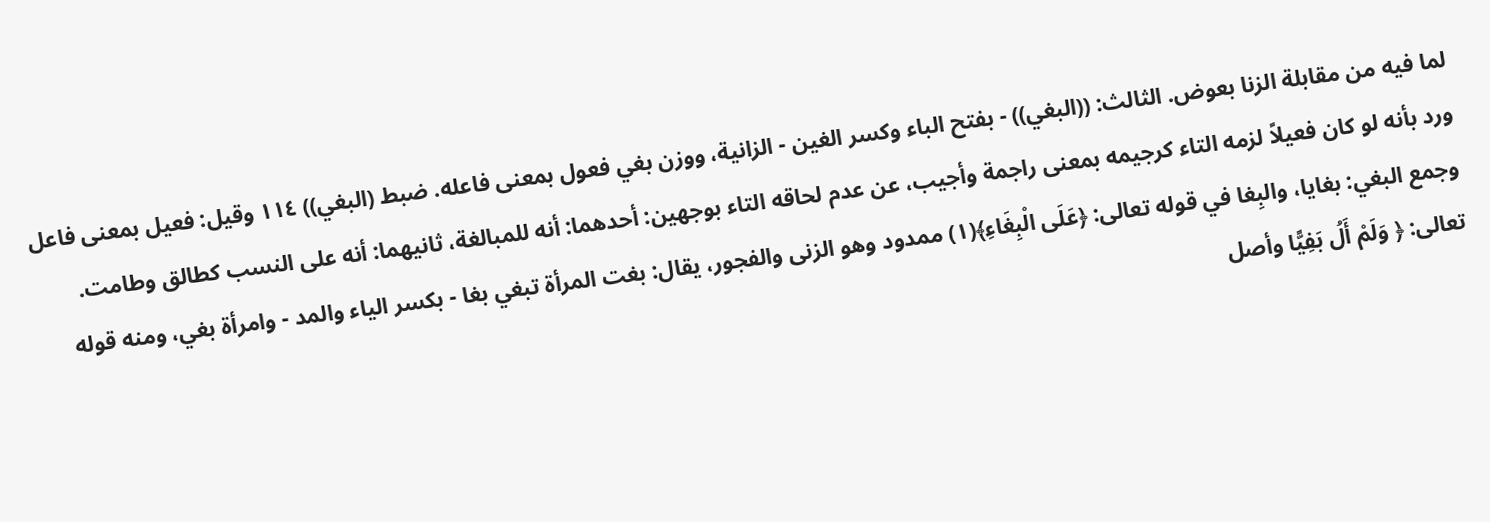لما فيه من مقابلة الزنا بعوض. الثالث: ((البغي)) - بفتح الباء وكسر الغين - الزانية، ووزن بغي فعول بمعنی فاعله. ضبط (البغي)) ١١٤ وقيل: فعيل بمعنى فاعل ورد بأنه لو كان فعيلاً لزمه التاء کرجيمه بمعنى راجمة وأجيب، عن عدم لحاقه التاء بوجهين: أحدهما: أنه للمبالغة، ثانيهما: أنه على النسب كطالق وطامت. وجمع البغي: بغايا، والبِغا في قوله تعالى: ﴿عَلَى الْبِغَاءِ﴾(١) ممدود وهو الزنى والفجور، يقال: بغت المرأة تبغي بغا - بكسر الياء والمد - وامرأة بغي، ومنه قوله تعالى: ﴿ وَلَمْ أَلُ بَفِيًّا وأصل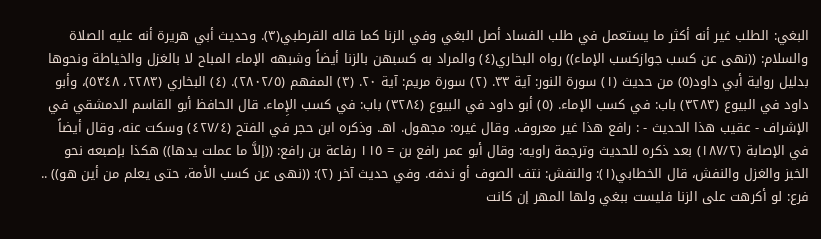البغي: الطلب غير أنه أكثر ما يستعمل في طلب الفساد أصل البغي وفي الزنا كما قاله القرطبي(٣). وحديث أبي هريرة أنه عليه الصلاة والسلام: ((نهى عن كسب جوازكسب الإماء)) رواه البخاري(٤) والمراد به كسبهن بالزنا أيضاً وشبهه الإماء المباح لا بالغزل والخياطة ونحوها بدليل رواية أبي داود(٥) من حديث (١) سورة النور: آية ٣٣. (٢) سورة مريم: آية ٢٠. (٣) المفهم (٢٨٠٢/٥). (٤) البخاري (٢٢٨٣، ٥٣٤٨)، وأبو داود في البيوع (٣٢٨٣) باب: في كسب الإماء. (٥) أبو داود في البيوع (٣٢٨٤) باب: في كسب الإِماء. قال الحافظ أبو القاسم الدمشقي في الإشراف - عقيب هذا الحديث - : رافع هذا غير معروف. وقال غيره: مجهول. اهـ. وذكره ابن حجر في الفتح (٤٢٧/٤) وسكت عنه، وقال أيضاً في الإصابة (١٨٧/٢) بعد ذكره للحديث وترجمة راويه: وقال أبو عمر رافع بن = ١١٥ رفاعة بن رافع: ((إلاَّ ما عملت يدها)) هكذا بإصبعه نحو الخبز والغزل والنفش، قال الخطابي(١): والنفش: نتف الصوف أو ندفه. وفي حديث آخر (٢): ((نهى عن كسب الأمة، حتى يعلم من أين هو)) .. فرع: لو أكرهت على الزنا فليست ببغي ولها المهر إن كانت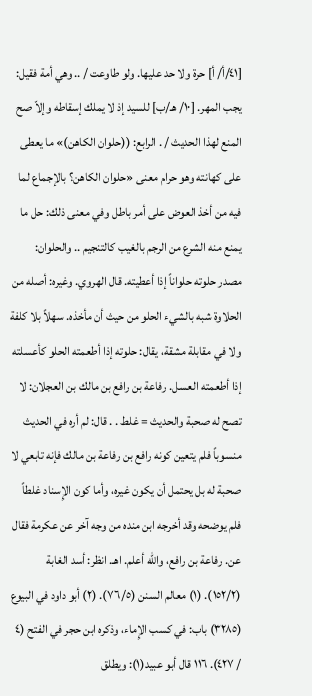[٤١/أ/ أ] حرة ولا حد عليها. ولو طاوعت / .. وهي أمة فقيل: يجب المهر. [١٠/ هـ/ب] للسيد إذ لا يملك إسقاطه وإلاّ صح المنع لهذا الحديث / . الرابع: ((حلوان الكاهن)» ما يعطى على كهانته وهو حرام معنى «حلوان الكاهن؟ بالإجماع لما فيه من أخذ العوض على أمر باطل وفي معنى ذلك: حل ما يمنع منه الشرع من الرجم بالغيب كالتنجيم .. والحلوان: مصدر حلوته حلواناً إذا أعطيته. قال الهروي. وغيره: أصله من الحلاوة شبه بالشيء الحلو من حيث أن مأخذه. سهلاً بلا كلفة ولا في مقابلة مشقة، يقال: حلوته إذا أطعمته الحلو كأعسلته إذا أطعمته العسل. رفاعة بن رافع بن مالك بن العجلان: لا تصح له صحبة والحديث = غلط . . قال: لم أره في الحديث منسوباً فلم يتعين كونه رافع بن رفاعة بن مالك فإنه تابعي لا صحبة له بل يحتمل أن يكون غيره، وأما كون الإِسناد غلطاً فلم يوضحه وقد أخرجه ابن منده من وجه آخر عن عكرمة فقال عن. رفاعة بن رافع، والله أعلم. اهـ. انظر: أسد الغابة (١٥٢/٢). (١) معالم السنن (٧٦/٥). (٢) أبو داود في البيوع (٣٢٨٥) باب: في كسب الإِماء، وذكره ابن حجر في الفتح (٤ / ٤٢٧). ١١٦ قال أبو عبيد(١): ويطلق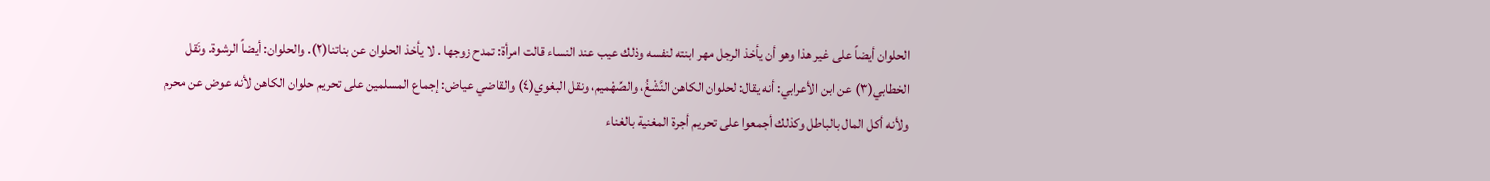الحلوان أيضاً على غير هذا وهو أن يأخذ الرجل مهر ابنته لنفسه وذلك عيب عند النساء قالت امرأة: تمدح زوجها . لا يأخذ الحلوان عن بناتنا(٢). والحلوان: أيضاً الرشوة. ونَقل الخطابي(٣) عن ابن الأعرابي: أنه يقال: لحلوان الكاهن النَّشْغُ، والصِّهْميم، ونقل البغوي(٤) والقاضي عياض: إجماع المسلمين على تحريم حلوان الكاهن لأنه عوض عن محرم ولأنه أكل المال بالباطل وكذلك أجمعوا على تحريم أجرة المغنية بالغناء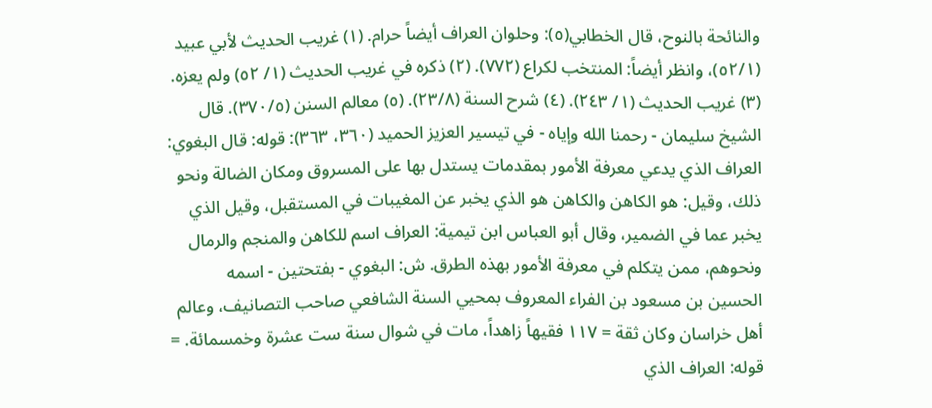والنائحة بالنوح، قال الخطابي(٥): وحلوان العراف أيضاً حرام. (١) غريب الحديث لأبي عبيد (٥٢/١)، وانظر أيضاً: المنتخب لكراع (٧٧٢). (٢) ذكره في غريب الحديث (١/ ٥٢) ولم يعزه. (٣) غريب الحديث (١/ ٢٤٣). (٤) شرح السنة (٢٣/٨). (٥) معالم السنن (٣٧٠/٥). قال الشيخ سليمان - رحمنا الله وإياه - في تيسير العزيز الحميد (٣٦٠، ٣٦٣): قوله: قال البغوي: العراف الذي يدعي معرفة الأمور بمقدمات يستدل بها على المسروق ومكان الضالة ونحو ذلك، وقيل: هو الكاهن والكاهن هو الذي يخبر عن المغيبات في المستقبل، وقيل الذي يخبر عما في الضمير، وقال أبو العباس ابن تيمية: العراف اسم للكاهن والمنجم والرمال ونحوهم، ممن يتكلم في معرفة الأمور بهذه الطرق. ش: البغوي - بفتحتين - اسمه الحسين بن مسعود بن الفراء المعروف بمحيي السنة الشافعي صاحب التصانيف، وعالم أهل خراسان وكان ثقة = ١١٧ فقيهاً زاهداً، مات في شوال سنة ست عشرة وخمسمائة. = قوله: العراف الذي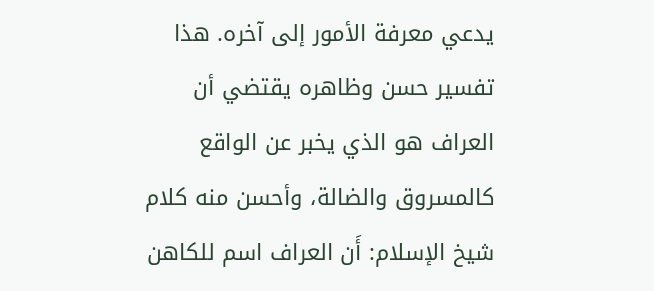يدعي معرفة الأمور إلى آخره. هذا تفسير حسن وظاهره يقتضي أن العراف هو الذي يخبر عن الواقع كالمسروق والضالة، وأحسن منه كلام شيخ الإسلام: أَن العراف اسم للكاهن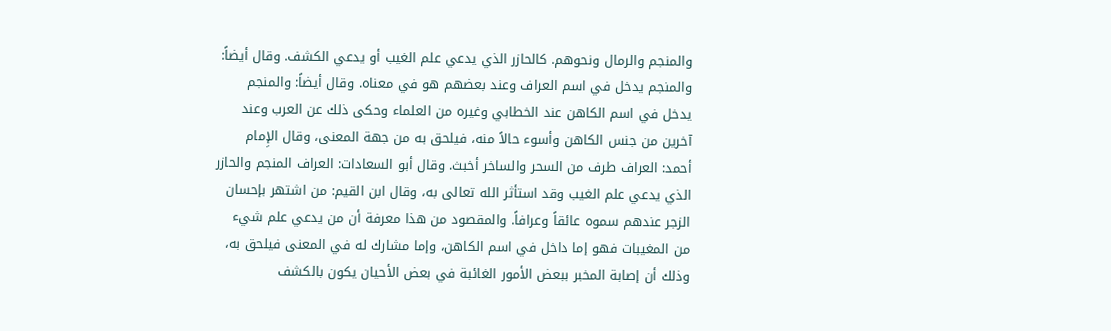والمنجم والرمال ونحوهم. كالحازر الذي يدعي علم الغيب أو يدعي الكشف. وقال أيضاً: والمنجم يدخل في اسم العراف وعند بعضهم هو في معناه. وقال أيضاً: والمنجم يدخل في اسم الكاهن عند الخطابي وغيره من العلماء وحكى ذلك عن العرب وعند آخرين من جنس الكاهن وأسوء حالاً منه، فيلحق به من جهة المعنى، وقال الإِمام أحمد: العراف طرف من السحر والساخر أخبث. وقال أبو السعادات: العراف المنجم والحازر الذي يدعي علم الغيب وقد استأثر الله تعالى به، وقال ابن القيم: من اشتهر بإحسان الزجر عندهم سموه عائقاً وعرافاً. والمقصود من هذا معرفة أن من يدعي علم شيء من المغيبات فهو إما داخل في اسم الكاهن، وإما مشارك له في المعنى فيلحق به، وذلك أن إصابة المخبر ببعض الأمور الغائبة في بعض الأحيان يكون بالكشف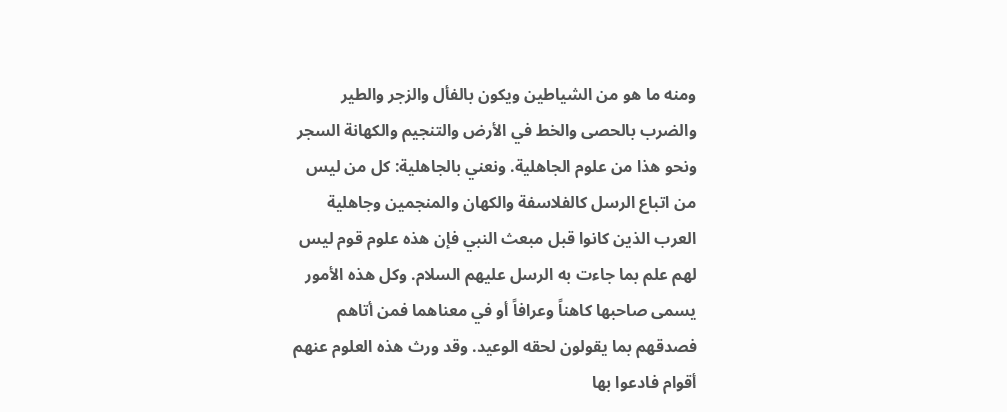ومنه ما هو من الشياطين ويكون بالفأل والزجر والطير والضرب بالحصى والخط في الأرض والتنجيم والكهانة السجر ونحو هذا من علوم الجاهلية. ونعني بالجاهلية: كل من ليس من اتباع الرسل كالفلاسفة والكهان والمنجمين وجاهلية العرب الذين كانوا قبل مبعث النبي فإن هذه علوم قوم ليس لهم علم بما جاءت به الرسل عليهم السلام. وكل هذه الأمور يسمى صاحبها كاهناً وعرافاً أو في معناهما فمن أتاهم فصدقهم بما يقولون لحقه الوعيد. وقد ورث هذه العلوم عنهم أقوام فادعوا بها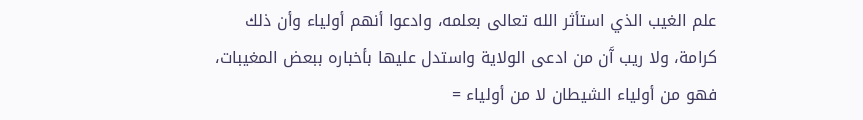علم الغيب الذي استأثر الله تعالی بعلمه، وادعوا أنهم أولیاء وأن ذلك کرامة، ولا ريب آَن من ادعى الولاية واستدل عليها بأخباره ببعض المغيبات، فهو من أولياء الشيطان لا من أولياء =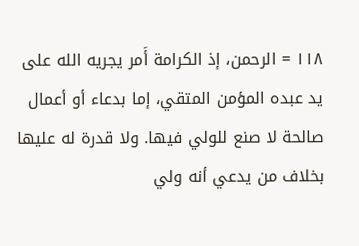١١٨ = الرحمن، إذ الكرامة أَمر يجريه الله على يد عبده المؤمن المتقي، إما بدعاء أو أعمال صالحة لا صنع للولي فيها. ولا قدرة له عليها بخلاف من يدعي أنه ولي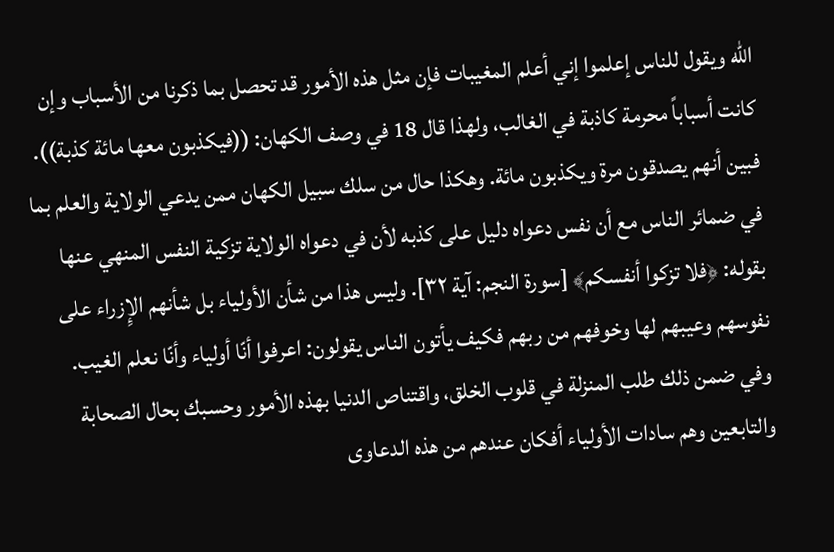الله ويقول للناس إعلموا إني أعلم المغيبات فإن مثل هذه الأمور قد تحصل بما ذكرنا من الأسباب وإن كانت أسباباً محرمة كاذبة في الغالب، ولهذا قال 18 في وصف الكهان: ((فيكذبون معها مائة كذبة)). فبين أنهم يصدقون مرة ويكذبون مائة. وهكذا حال من سلك سبيل الكهان ممن يدعي الولاية والعلم بما في ضمائر الناس مع أن نفس دعواه دليل على كذبه لأن في دعواه الولاية تزكية النفس المنهي عنها بقوله: ﴿فلا تزكوا أنفسكم﴾ [سورة النجم: آية ٣٢]. وليس هذا من شأن الأولياء بل شأنهم الإِزراء على نفوسهم وعيبهم لها وخوفهم من ربهم فكيف يأتون الناس يقولون: اعرفوا أنّا أولياء وأنّا نعلم الغيب. وفي ضمن ذلك طلب المنزلة في قلوب الخلق، واقتناص الدنيا بهذه الأمور وحسبك بحال الصحابة والتابعين وهم سادات الأولياء أفكان عندهم من هذه الدعاوى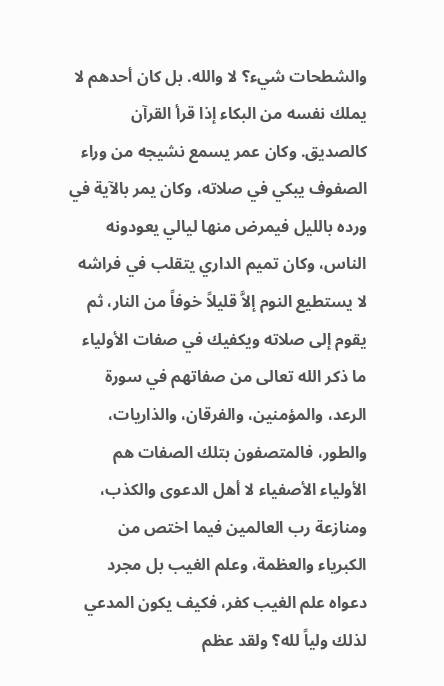والشطحات شيء؟ لا والله. بل كان أحدهم لا يملك نفسه من البكاء إذا قرأ القرآن كالصديق. وكان عمر يسمع نشيجه من وراء الصفوف يبكي في صلاته، وكان يمر بالآية في ورده بالليل فيمرض منها ليالي يعودونه الناس، وكان تميم الداري يتقلب في فراشه لا يستطيع النوم إلاَّ قليلاً خوفاً من النار، ثم يقوم إلى صلاته ويكفيك في صفات الأولياء ما ذكر الله تعالى من صفاتهم في سورة الرعد، والمؤمنين، والفرقان، والذاريات، والطور، فالمتصفون بتلك الصفات هم الأولياء الأصفياء لا أهل الدعوى والكذب، ومنازعة رب العالمين فيما اختص من الكبرياء والعظمة، وعلم الغيب بل مجرد دعواه علم الغيب كفر، فكيف يكون المدعي لذلك ولياً لله؟ ولقد عظم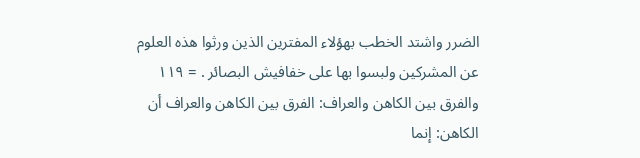الضرر واشتد الخطب بهؤلاء المفترين الذين ورثوا هذه العلوم عن المشركين ولبسوا بها على خفافيش البصائر . = ١١٩ والفرق بين الكاهن والعراف: الفرق بين الكاهن والعراف أن الكاهن: إنما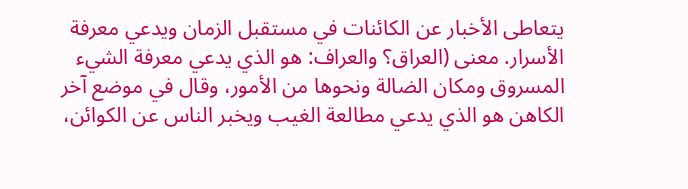يتعاطى الأخبار عن الكائنات في مستقبل الزمان ويدعي معرفة الأسرار. معنى (العراق؟ والعراف: هو الذي يدعي معرفة الشيء المسروق ومكان الضالة ونحوها من الأمور، وقال في موضع آخر الكاهن هو الذي يدعي مطالعة الغيب ويخبر الناس عن الكوائن،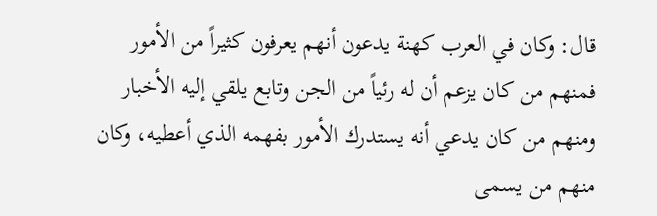قال: وكان في العرب كهنة يدعون أنهم يعرفون كثيراً من الأمور فمنهم من كان يزعم أن له رئیاً من الجن وتابع يلقي إليه الأخبار ومنهم من كان يدعي أنه يستدرك الأمور بفهمه الذي أعطيه، وكان منهم من يسمى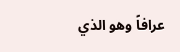عرافاً وهو الذي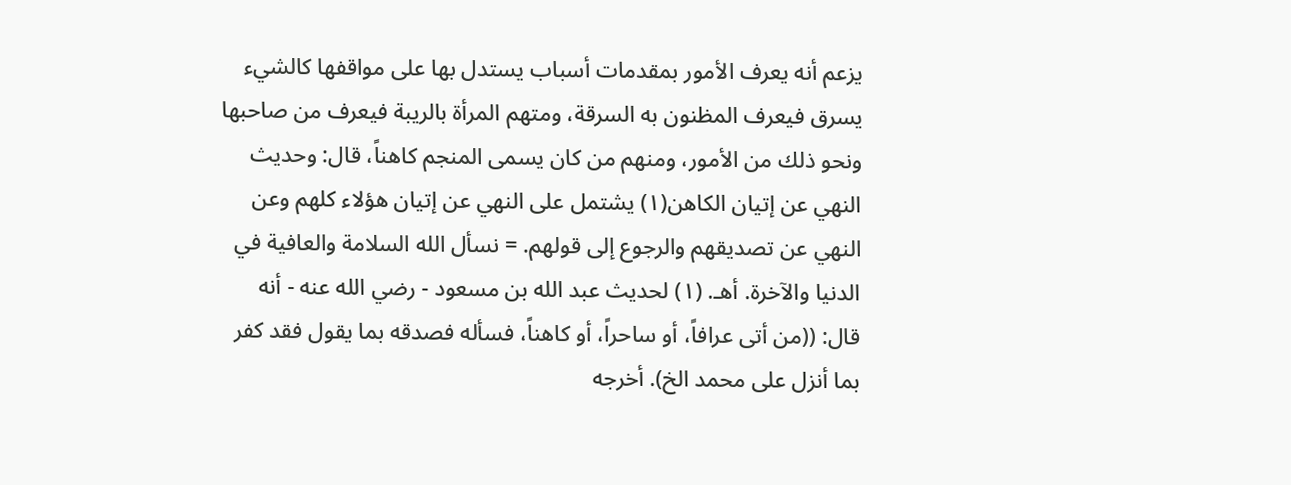يزعم أنه يعرف الأمور بمقدمات أسباب يستدل بها على مواقفها كالشيء يسرق فيعرف المظنون به السرقة، ومتهم المرأة بالريبة فيعرف من صاحبها ونحو ذلك من الأمور، ومنهم من كان يسمى المنجم كاهناً، قال: وحديث النهي عن إتيان الكاهن(١) يشتمل على النهي عن إتيان هؤلاء كلهم وعن النهي عن تصديقهم والرجوع إلى قولهم. = نسأل الله السلامة والعافية في الدنيا والآخرة. أهـ. (١) لحديث عبد الله بن مسعود - رضي الله عنه - أنه قال: ((من أتى عرافاً، أو ساحراً، أو كاهناً، فسأله فصدقه بما يقول فقد كفر بما أنزل على محمد الخ). أخرجه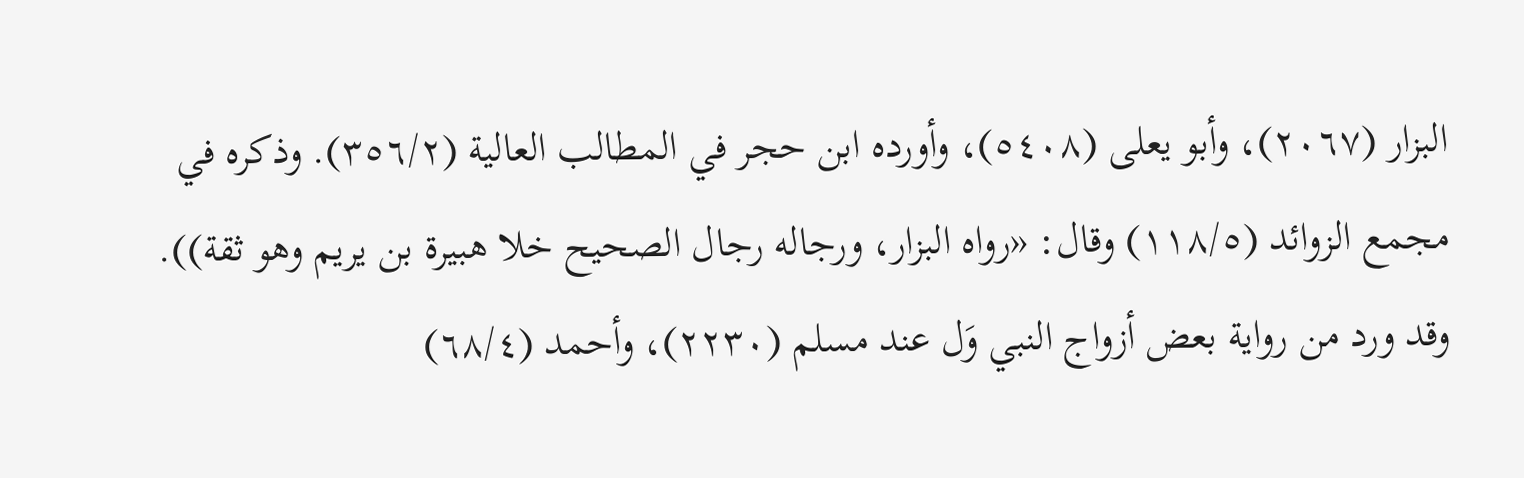البزار (٢٠٦٧)، وأبو يعلى (٥٤٠٨)، وأورده ابن حجر في المطالب العالية (٣٥٦/٢). وذكره في مجمع الزوائد (١١٨/٥) وقال: «رواه البزار، ورجاله رجال الصحيح خلا هبيرة بن یریم وهو ثقة)). وقد ورد من رواية بعض أزواج النبي وَل عند مسلم (٢٢٣٠)، وأحمد (٦٨/٤)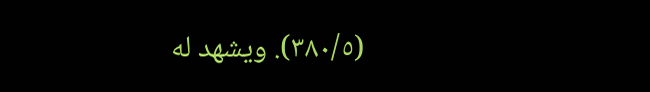(٣٨٠/٥). ويشهد له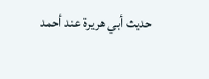حديث أبي هريرة عند أحمد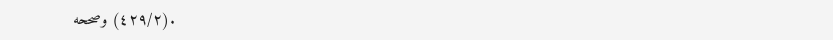.(٤٢٩/٢) وصححه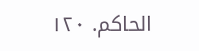الحاكم. ١٢٠